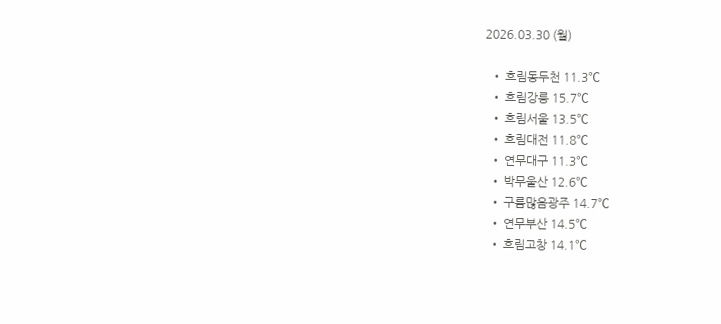2026.03.30 (월)

  • 흐림동두천 11.3℃
  • 흐림강릉 15.7℃
  • 흐림서울 13.5℃
  • 흐림대전 11.8℃
  • 연무대구 11.3℃
  • 박무울산 12.6℃
  • 구름많음광주 14.7℃
  • 연무부산 14.5℃
  • 흐림고창 14.1℃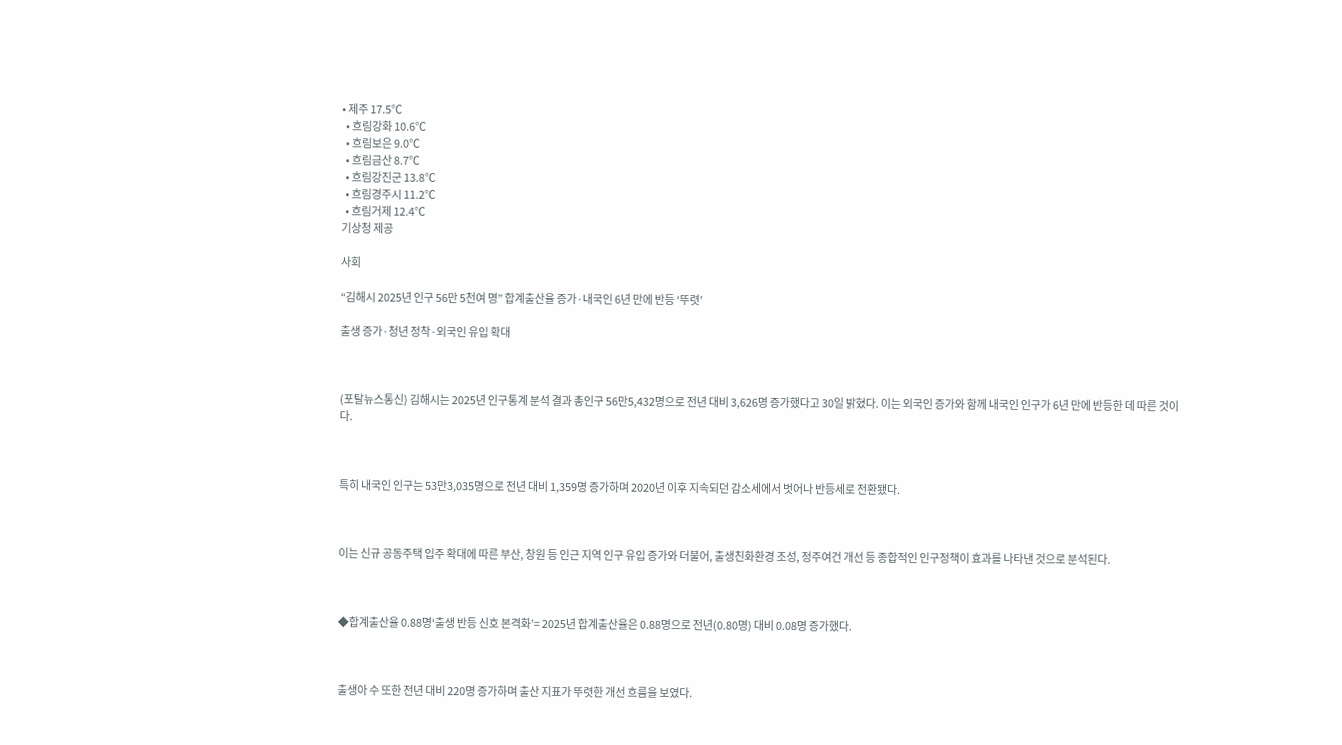• 제주 17.5℃
  • 흐림강화 10.6℃
  • 흐림보은 9.0℃
  • 흐림금산 8.7℃
  • 흐림강진군 13.8℃
  • 흐림경주시 11.2℃
  • 흐림거제 12.4℃
기상청 제공

사회

“김해시 2025년 인구 56만 5천여 명” 합계출산율 증가·내국인 6년 만에 반등 ‘뚜렷’

출생 증가·청년 정착·외국인 유입 확대



(포탈뉴스통신) 김해시는 2025년 인구통계 분석 결과 총인구 56만5,432명으로 전년 대비 3,626명 증가했다고 30일 밝혔다. 이는 외국인 증가와 함께 내국인 인구가 6년 만에 반등한 데 따른 것이다.



특히 내국인 인구는 53만3,035명으로 전년 대비 1,359명 증가하며 2020년 이후 지속되던 감소세에서 벗어나 반등세로 전환됐다.



이는 신규 공동주택 입주 확대에 따른 부산, 창원 등 인근 지역 인구 유입 증가와 더불어, 출생친화환경 조성, 정주여건 개선 등 종합적인 인구정책이 효과를 나타낸 것으로 분석된다.



◆합계출산율 0.88명‘출생 반등 신호 본격화’= 2025년 합계출산율은 0.88명으로 전년(0.80명) 대비 0.08명 증가했다.



출생아 수 또한 전년 대비 220명 증가하며 출산 지표가 뚜렷한 개선 흐름을 보였다.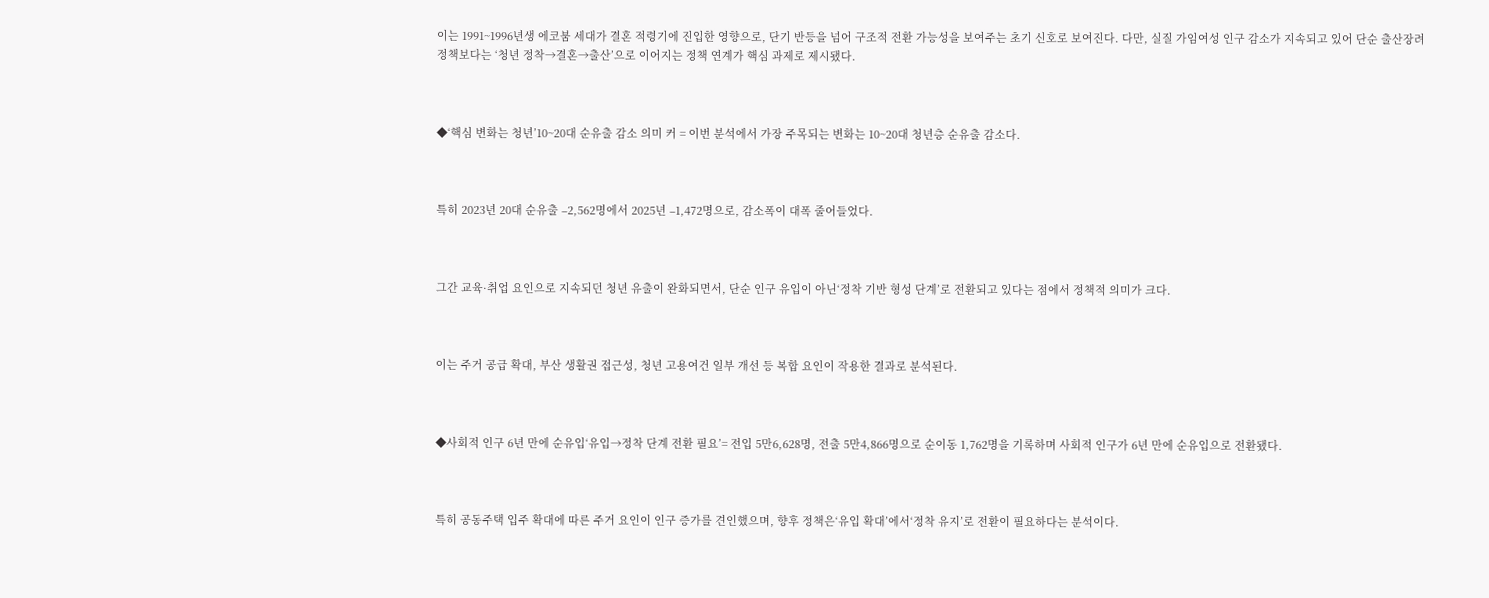이는 1991~1996년생 에코붐 세대가 결혼 적령기에 진입한 영향으로, 단기 반등을 넘어 구조적 전환 가능성을 보여주는 초기 신호로 보여진다. 다만, 실질 가임여성 인구 감소가 지속되고 있어 단순 출산장려 정책보다는 ‘청년 정착→결혼→출산’으로 이어지는 정책 연계가 핵심 과제로 제시됐다.



◆‘핵심 변화는 청년’10~20대 순유출 감소 의미 커 = 이번 분석에서 가장 주목되는 변화는 10~20대 청년층 순유출 감소다.



특히 2023년 20대 순유출 –2,562명에서 2025년 –1,472명으로, 감소폭이 대폭 줄어들었다.



그간 교육·취업 요인으로 지속되던 청년 유출이 완화되면서, 단순 인구 유입이 아닌‘정착 기반 형성 단계’로 전환되고 있다는 점에서 정책적 의미가 크다.



이는 주거 공급 확대, 부산 생활권 접근성, 청년 고용여건 일부 개선 등 복합 요인이 작용한 결과로 분석된다.



◆사회적 인구 6년 만에 순유입‘유입→정착 단계 전환 필요’= 전입 5만6,628명, 전출 5만4,866명으로 순이동 1,762명을 기록하며 사회적 인구가 6년 만에 순유입으로 전환됐다.



특히 공동주택 입주 확대에 따른 주거 요인이 인구 증가를 견인했으며, 향후 정책은‘유입 확대’에서‘정착 유지’로 전환이 필요하다는 분석이다.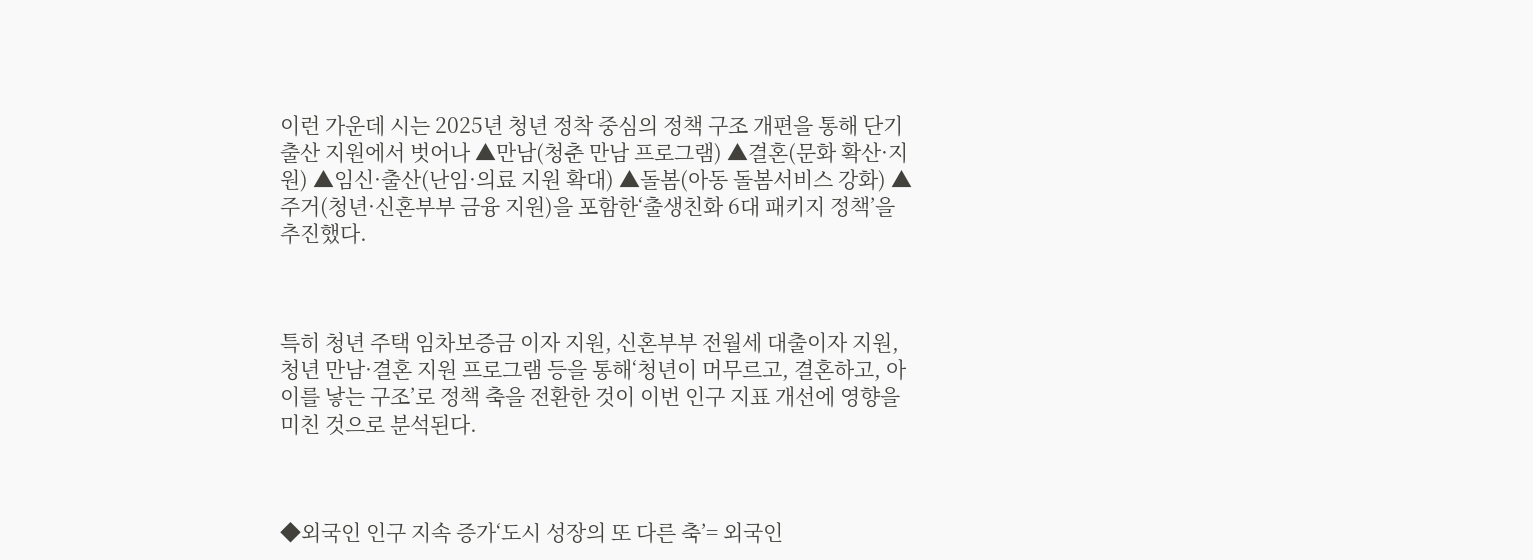이런 가운데 시는 2025년 청년 정착 중심의 정책 구조 개편을 통해 단기 출산 지원에서 벗어나 ▲만남(청춘 만남 프로그램) ▲결혼(문화 확산·지원) ▲임신·출산(난임·의료 지원 확대) ▲돌봄(아동 돌봄서비스 강화) ▲주거(청년·신혼부부 금융 지원)을 포함한‘출생친화 6대 패키지 정책’을 추진했다.



특히 청년 주택 임차보증금 이자 지원, 신혼부부 전월세 대출이자 지원, 청년 만남·결혼 지원 프로그램 등을 통해‘청년이 머무르고, 결혼하고, 아이를 낳는 구조’로 정책 축을 전환한 것이 이번 인구 지표 개선에 영향을 미친 것으로 분석된다.



◆외국인 인구 지속 증가‘도시 성장의 또 다른 축’= 외국인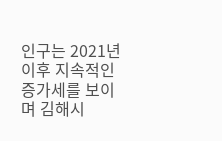인구는 2021년 이후 지속적인 증가세를 보이며 김해시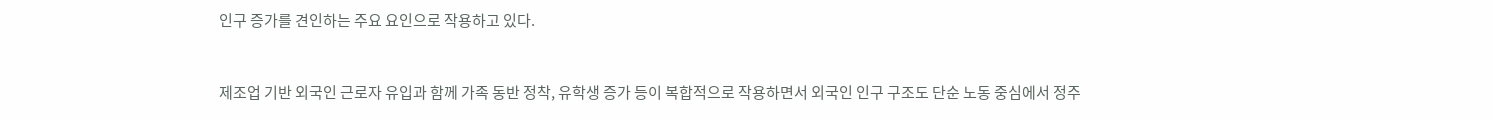인구 증가를 견인하는 주요 요인으로 작용하고 있다.



제조업 기반 외국인 근로자 유입과 함께 가족 동반 정착, 유학생 증가 등이 복합적으로 작용하면서 외국인 인구 구조도 단순 노동 중심에서 정주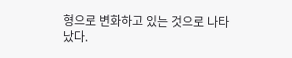형으로 변화하고 있는 것으로 나타났다.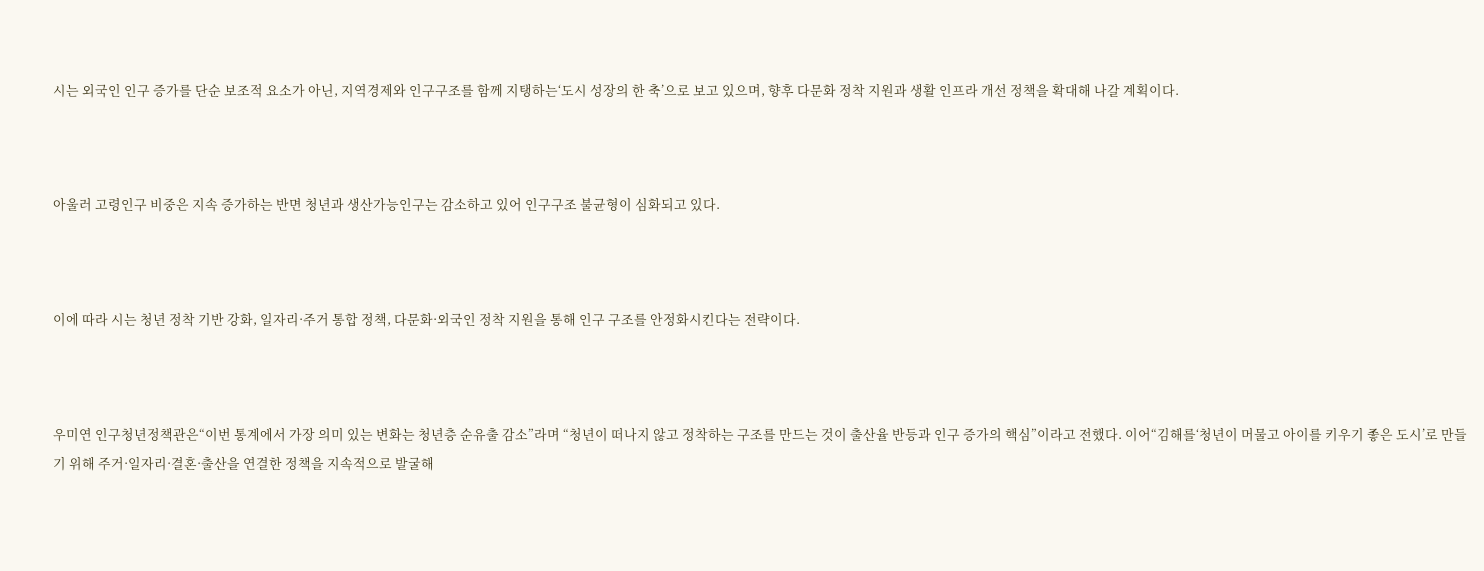시는 외국인 인구 증가를 단순 보조적 요소가 아닌, 지역경제와 인구구조를 함께 지탱하는‘도시 성장의 한 축’으로 보고 있으며, 향후 다문화 정착 지원과 생활 인프라 개선 정책을 확대해 나갈 계획이다.



아울러 고령인구 비중은 지속 증가하는 반면 청년과 생산가능인구는 감소하고 있어 인구구조 불균형이 심화되고 있다.



이에 따라 시는 청년 정착 기반 강화, 일자리·주거 통합 정책, 다문화·외국인 정착 지원을 통해 인구 구조를 안정화시킨다는 전략이다.



우미연 인구청년정책관은“이번 통계에서 가장 의미 있는 변화는 청년층 순유출 감소”라며 “청년이 떠나지 않고 정착하는 구조를 만드는 것이 출산율 반등과 인구 증가의 핵심”이라고 전했다. 이어“김해를‘청년이 머물고 아이를 키우기 좋은 도시’로 만들기 위해 주거·일자리·결혼·출산을 연결한 정책을 지속적으로 발굴해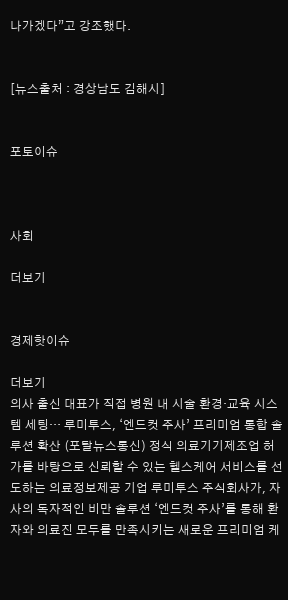나가겠다”고 강조했다.


[뉴스출처 : 경상남도 김해시]


포토이슈



사회

더보기


경제핫이슈

더보기
의사 출신 대표가 직접 병원 내 시술 환경·교육 시스템 세팅… 루미투스, ‘엔드컷 주사’ 프리미엄 통합 솔루션 확산 (포탈뉴스통신) 정식 의료기기제조업 허가를 바탕으로 신뢰할 수 있는 헬스케어 서비스를 선도하는 의료정보제공 기업 루미투스 주식회사가, 자사의 독자적인 비만 솔루션 ‘엔드컷 주사’를 통해 환자와 의료진 모두를 만족시키는 새로운 프리미엄 케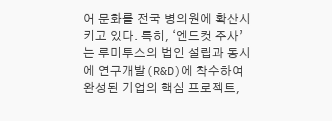어 문화를 전국 병의원에 확산시키고 있다. 특히, ‘엔드컷 주사’는 루미투스의 법인 설립과 동시에 연구개발(R&D)에 착수하여 완성된 기업의 핵심 프로젝트,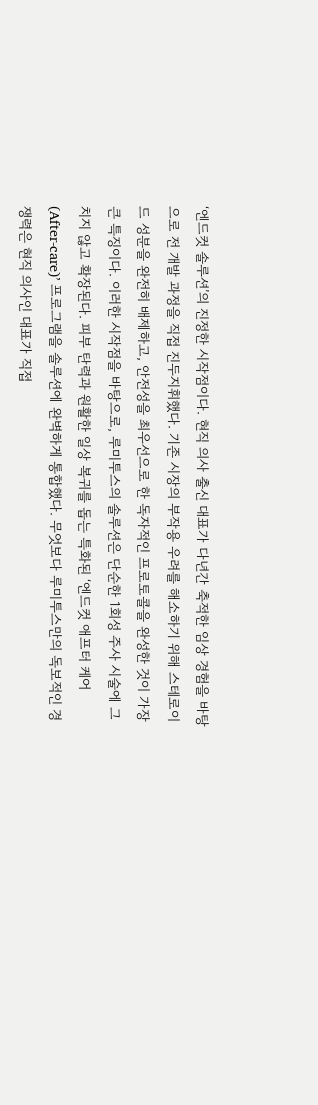‘엔드컷 솔루션’의 진정한 시작점이다. 현직 의사 출신 대표가 다년간 축적한 임상 경험을 바탕으로 전 개발 과정을 직접 진두지휘했다. 기존 시장의 부작용 우려를 해소하기 위해 스테로이드 성분을 완전히 배제하고, 안전성을 최우선으로 한 독자적인 프로토콜을 완성한 것이 가장 큰 특징이다. 이러한 시작점을 바탕으로, 루미투스의 솔루션은 단순한 1회성 주사 시술에 그치지 않고 확장된다. 피부 탄력과 원활한 일상 복귀를 돕는 특화된 ‘엔드컷 애프터 케어(After-care)’ 프로그램을 솔루션에 완벽하게 통합했다. 무엇보다 루미투스만의 독보적인 경쟁력은 현직 의사인 대표가 직접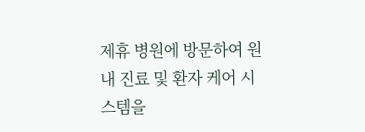제휴 병원에 방문하여 원내 진료 및 환자 케어 시스템을